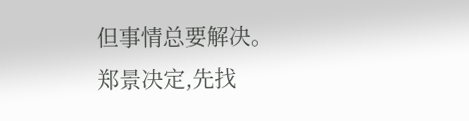但事情总要解决。
郑景决定,先找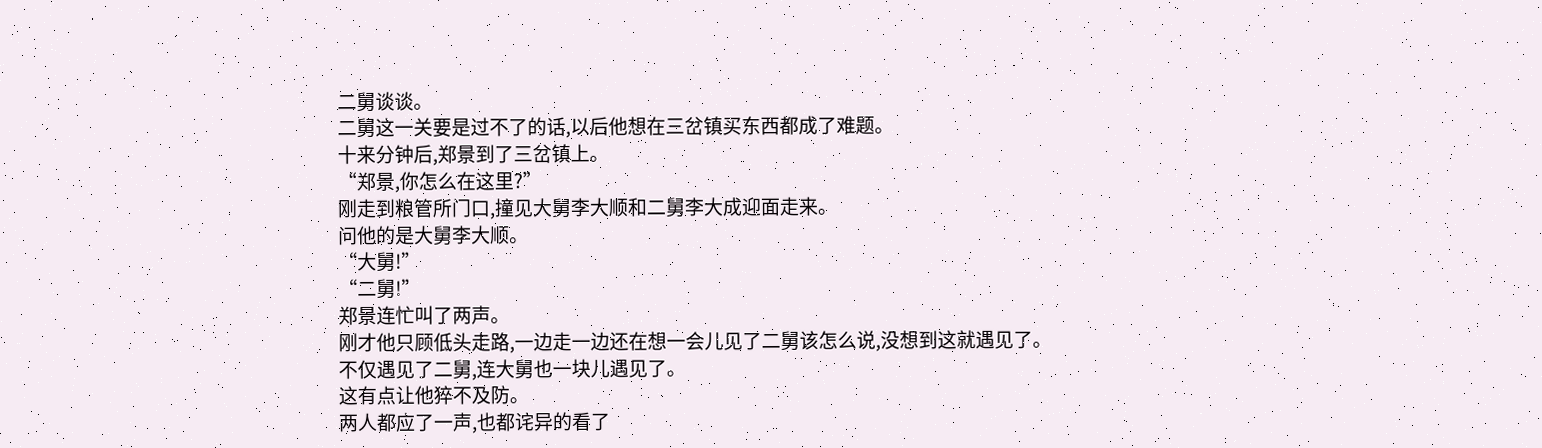二舅谈谈。
二舅这一关要是过不了的话,以后他想在三岔镇买东西都成了难题。
十来分钟后,郑景到了三岔镇上。
“郑景,你怎么在这里?”
刚走到粮管所门口,撞见大舅李大顺和二舅李大成迎面走来。
问他的是大舅李大顺。
“大舅!”
“二舅!”
郑景连忙叫了两声。
刚才他只顾低头走路,一边走一边还在想一会儿见了二舅该怎么说,没想到这就遇见了。
不仅遇见了二舅,连大舅也一块儿遇见了。
这有点让他猝不及防。
两人都应了一声,也都诧异的看了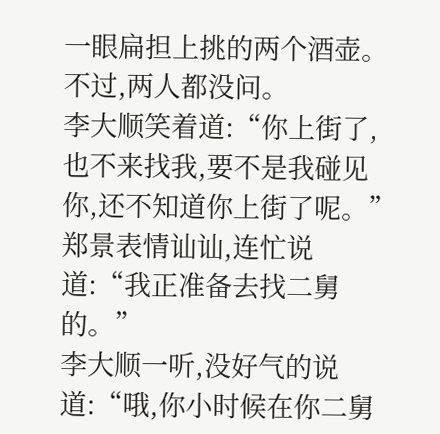一眼扁担上挑的两个酒壶。
不过,两人都没问。
李大顺笑着道:“你上街了,也不来找我,要不是我碰见你,还不知道你上街了呢。”
郑景表情讪讪,连忙说道:“我正准备去找二舅的。”
李大顺一听,没好气的说道:“哦,你小时候在你二舅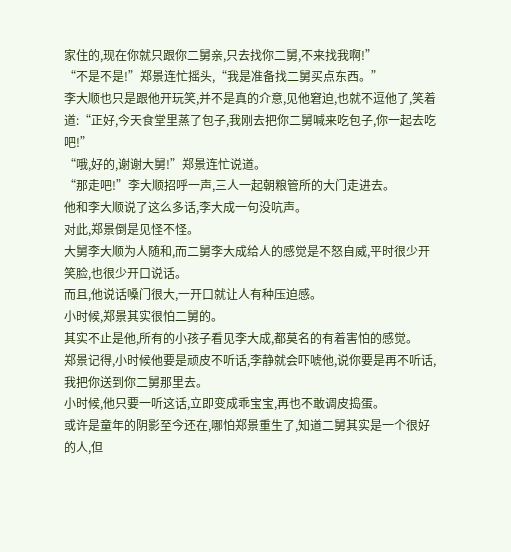家住的,现在你就只跟你二舅亲,只去找你二舅,不来找我啊!”
“不是不是!”郑景连忙摇头,“我是准备找二舅买点东西。”
李大顺也只是跟他开玩笑,并不是真的介意,见他窘迫,也就不逗他了,笑着道:“正好,今天食堂里蒸了包子,我刚去把你二舅喊来吃包子,你一起去吃吧!”
“哦,好的,谢谢大舅!”郑景连忙说道。
“那走吧!”李大顺招呼一声,三人一起朝粮管所的大门走进去。
他和李大顺说了这么多话,李大成一句没吭声。
对此,郑景倒是见怪不怪。
大舅李大顺为人随和,而二舅李大成给人的感觉是不怒自威,平时很少开笑脸,也很少开口说话。
而且,他说话嗓门很大,一开口就让人有种压迫感。
小时候,郑景其实很怕二舅的。
其实不止是他,所有的小孩子看见李大成,都莫名的有着害怕的感觉。
郑景记得,小时候他要是顽皮不听话,李静就会吓唬他,说你要是再不听话,我把你送到你二舅那里去。
小时候,他只要一听这话,立即变成乖宝宝,再也不敢调皮捣蛋。
或许是童年的阴影至今还在,哪怕郑景重生了,知道二舅其实是一个很好的人,但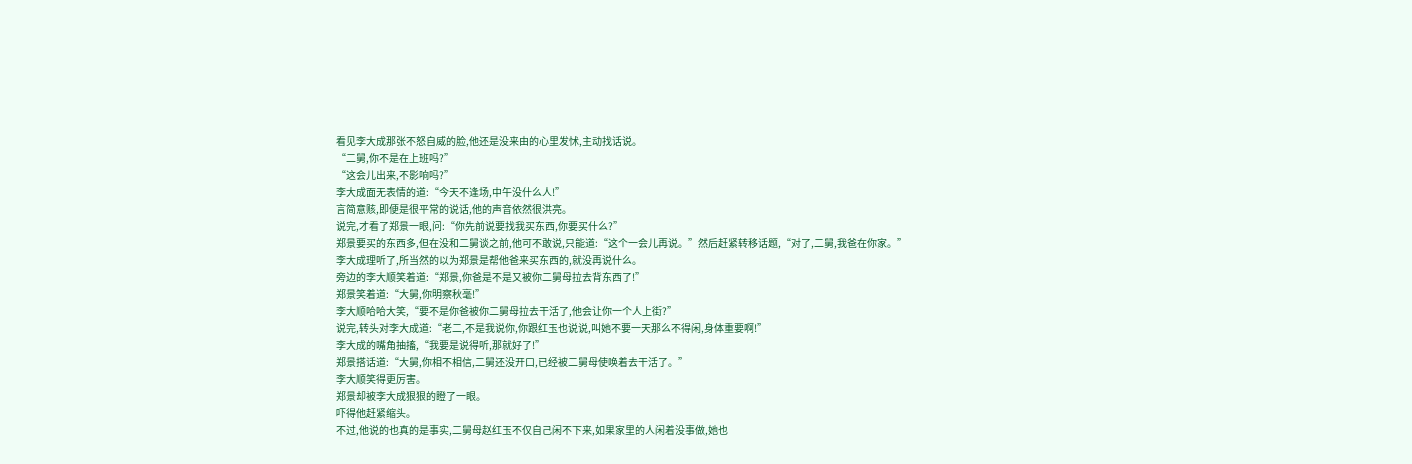看见李大成那张不怒自威的脸,他还是没来由的心里发怵,主动找话说。
“二舅,你不是在上班吗?”
“这会儿出来,不影响吗?”
李大成面无表情的道:“今天不逢场,中午没什么人!”
言简意赅,即便是很平常的说话,他的声音依然很洪亮。
说完,才看了郑景一眼,问:“你先前说要找我买东西,你要买什么?”
郑景要买的东西多,但在没和二舅谈之前,他可不敢说,只能道:“这个一会儿再说。”然后赶紧转移话题,“对了,二舅,我爸在你家。”
李大成理听了,所当然的以为郑景是帮他爸来买东西的,就没再说什么。
旁边的李大顺笑着道:“郑景,你爸是不是又被你二舅母拉去背东西了!”
郑景笑着道:“大舅,你明察秋毫!”
李大顺哈哈大笑,“要不是你爸被你二舅母拉去干活了,他会让你一个人上街?”
说完,转头对李大成道:“老二,不是我说你,你跟红玉也说说,叫她不要一天那么不得闲,身体重要啊!”
李大成的嘴角抽搐,“我要是说得听,那就好了!”
郑景搭话道:“大舅,你相不相信,二舅还没开口,已经被二舅母使唤着去干活了。”
李大顺笑得更厉害。
郑景却被李大成狠狠的瞪了一眼。
吓得他赶紧缩头。
不过,他说的也真的是事实,二舅母赵红玉不仅自己闲不下来,如果家里的人闲着没事做,她也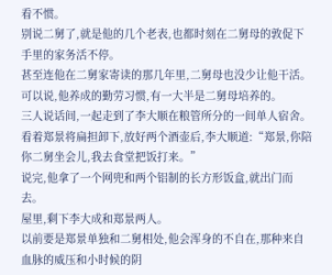看不惯。
别说二舅了,就是他的几个老表,也都时刻在二舅母的敦促下手里的家务活不停。
甚至连他在二舅家寄读的那几年里,二舅母也没少让他干活。
可以说,他养成的勤劳习惯,有一大半是二舅母培养的。
三人说话间,一起走到了李大顺在粮管所分的一间单人宿舍。
看着郑景将扁担卸下,放好两个酒壶后,李大顺道:“郑景,你陪你二舅坐会儿,我去食堂把饭打来。”
说完,他拿了一个网兜和两个铝制的长方形饭盒,就出门而去。
屋里,剩下李大成和郑景两人。
以前要是郑景单独和二舅相处,他会浑身的不自在,那种来自血脉的威压和小时候的阴